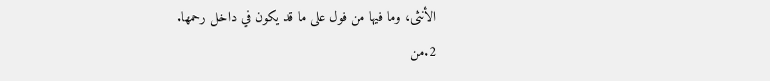الأنثى، وما فيها من فول على ما قد يكون في داخل رحمها.
2.من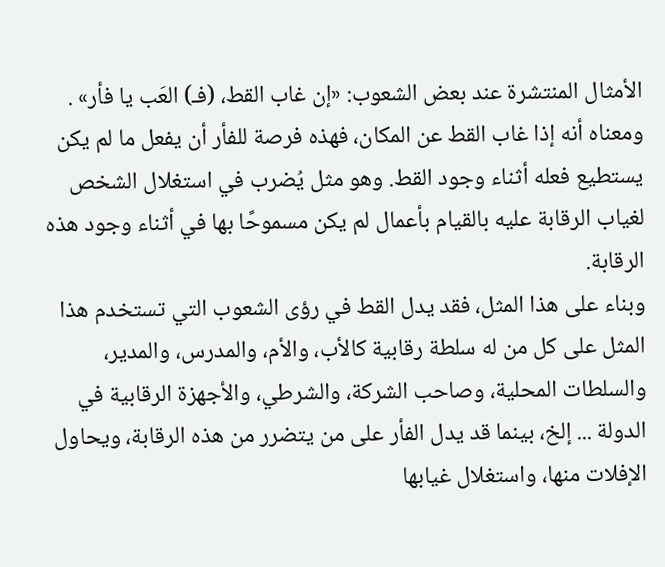الأمثال المنتشرة عند بعض الشعوب: «إن غاب القط، (فـ) العَب يا فأر» . ومعناه أنه إذا غاب القط عن المكان، فهذه فرصة للفأر أن يفعل ما لم يكن يستطيع فعله أثناء وجود القط. وهو مثل يُضرب في استغلال الشخص لغياب الرقابة عليه بالقيام بأعمال لم يكن مسموحًا بها في أثناء وجود هذه الرقابة.
وبناء على هذا المثل، فقد يدل القط في رؤى الشعوب التي تستخدم هذا المثل على كل من له سلطة رقابية كالأب، والأم، والمدرس، والمدير، والسلطات المحلية، وصاحب الشركة، والشرطي، والأجهزة الرقابية في الدولة ... إلخ، بينما قد يدل الفأر على من يتضرر من هذه الرقابة، ويحاول الإفلات منها، واستغلال غيابها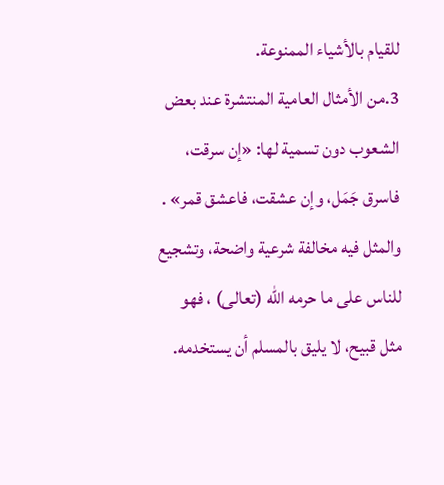للقيام بالأشياء الممنوعة.
3.من الأمثال العامية المنتشرة عند بعض الشعوب دون تسمية لها: «إن سرقت، فاسرق جَمَل، وإن عشقت، فاعشق قمر» . والمثل فيه مخالفة شرعية واضحة، وتشجيع للناس على ما حرمه الله (تعالى) ، فهو مثل قبيح، لا يليق بالمسلم أن يستخدمه.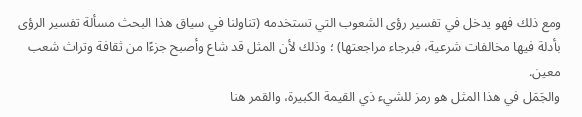ومع ذلك فهو يدخل في تفسير رؤى الشعوب التي تستخدمه (تناولنا في سياق هذا البحث مسألة تفسير الرؤى بأدلة فيها مخالفات شرعية، فبرجاء مراجعتها) ؛ وذلك لأن المثل قد شاع وأصبح جزءًا من ثقافة وتراث شعب معين.
والجَمَل في هذا المثل هو رمز للشيء ذي القيمة الكبيرة، والقمر هنا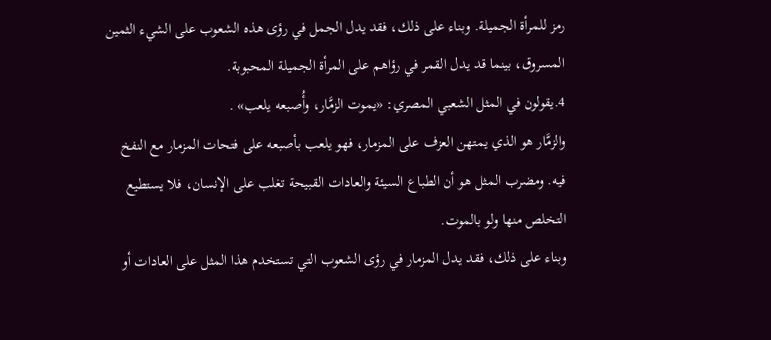رمز للمرأة الجميلة. وبناء على ذلك، فقد يدل الجمل في رؤى هذه الشعوب على الشيء الثمين المسروق، بينما قد يدل القمر في رؤاهم على المرأة الجميلة المحبوبة.
4.يقولون في المثل الشعبي المصري: «يموت الزمَّار، وأُصبعه يلعب» .
والزمَّار هو الذي يمتهن العزف على المزمار، فهو يلعب بأصبعه على فتحات المزمار مع النفخ فيه. ومضرب المثل هو أن الطباع السيئة والعادات القبيحة تغلب على الإنسان، فلا يستطيع التخلص منها ولو بالموت.
وبناء على ذلك، فقد يدل المزمار في رؤى الشعوب التي تستخدم هذا المثل على العادات أو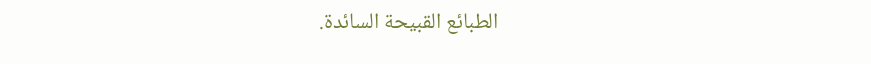الطبائع القبيحة السائدة.